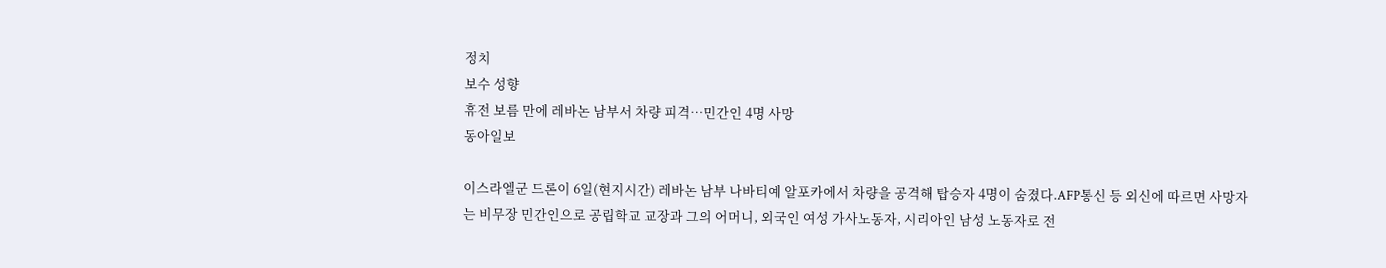정치
보수 성향
휴전 보름 만에 레바논 남부서 차량 피격…민간인 4명 사망
동아일보

이스라엘군 드론이 6일(현지시간) 레바논 남부 나바티예 알포카에서 차량을 공격해 탑승자 4명이 숨졌다.AFP통신 등 외신에 따르면 사망자는 비무장 민간인으로 공립학교 교장과 그의 어머니, 외국인 여성 가사노동자, 시리아인 남성 노동자로 전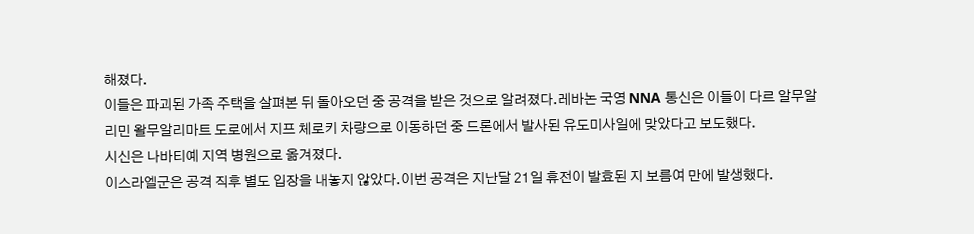해졌다.
이들은 파괴된 가족 주택을 살펴본 뒤 돌아오던 중 공격을 받은 것으로 알려졌다.레바논 국영 NNA 통신은 이들이 다르 알무알리민 왈무알리마트 도로에서 지프 체로키 차량으로 이동하던 중 드론에서 발사된 유도미사일에 맞았다고 보도했다.
시신은 나바티예 지역 병원으로 옮겨졌다.
이스라엘군은 공격 직후 별도 입장을 내놓지 않았다.이번 공격은 지난달 21일 휴전이 발효된 지 보름여 만에 발생했다.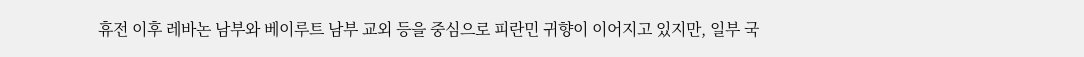휴전 이후 레바논 남부와 베이루트 남부 교외 등을 중심으로 피란민 귀향이 이어지고 있지만, 일부 국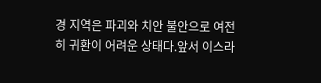경 지역은 파괴와 치안 불안으로 여전히 귀환이 어려운 상태다.앞서 이스라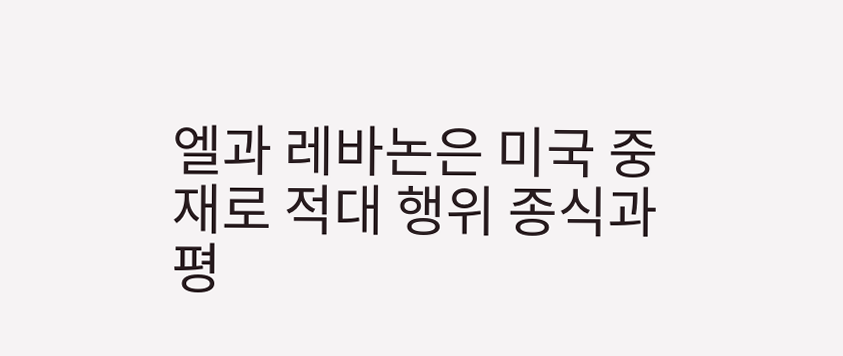엘과 레바논은 미국 중재로 적대 행위 종식과 평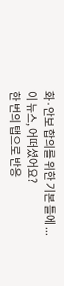화·안보 합의를 위한 기본 틀에 ...
이 뉴스, 어떠셨어요?
한 번의 탭으로 반응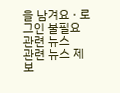을 남겨요 · 로그인 불필요
관련 뉴스
관련 뉴스 제보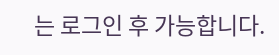는 로그인 후 가능합니다.